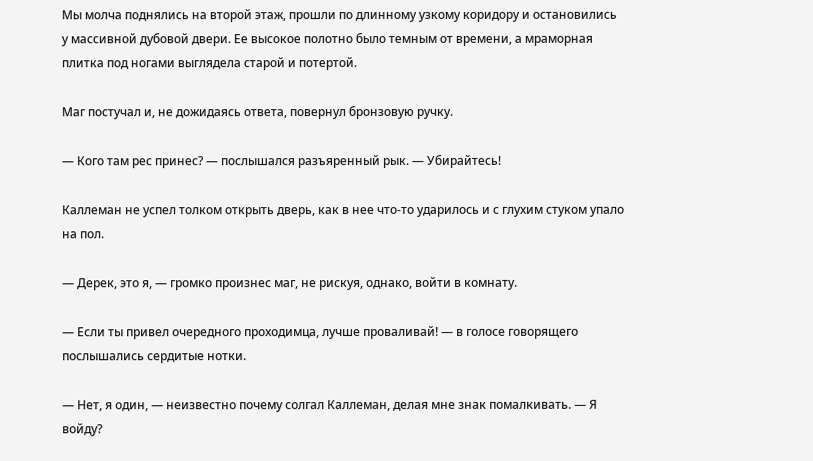Мы молча поднялись на второй этаж, прошли по длинному узкому коридору и остановились у массивной дубовой двери. Ее высокое полотно было темным от времени, а мраморная плитка под ногами выглядела старой и потертой.

Маг постучал и, не дожидаясь ответа, повернул бронзовую ручку.

— Кого там рес принес? — послышался разъяренный рык. — Убирайтесь!

Каллеман не успел толком открыть дверь, как в нее что-то ударилось и с глухим стуком упало на пол.

— Дерек, это я, — громко произнес маг, не рискуя, однако, войти в комнату.

— Если ты привел очередного проходимца, лучше проваливай! — в голосе говорящего послышались сердитые нотки.

— Нет, я один, — неизвестно почему солгал Каллеман, делая мне знак помалкивать. — Я войду?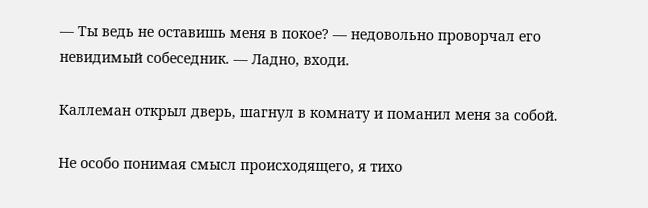— Ты ведь не оставишь меня в покое? — недовольно проворчал его невидимый собеседник. — Ладно, входи.

Каллеман открыл дверь, шагнул в комнату и поманил меня за собой.

Не особо понимая смысл происходящего, я тихо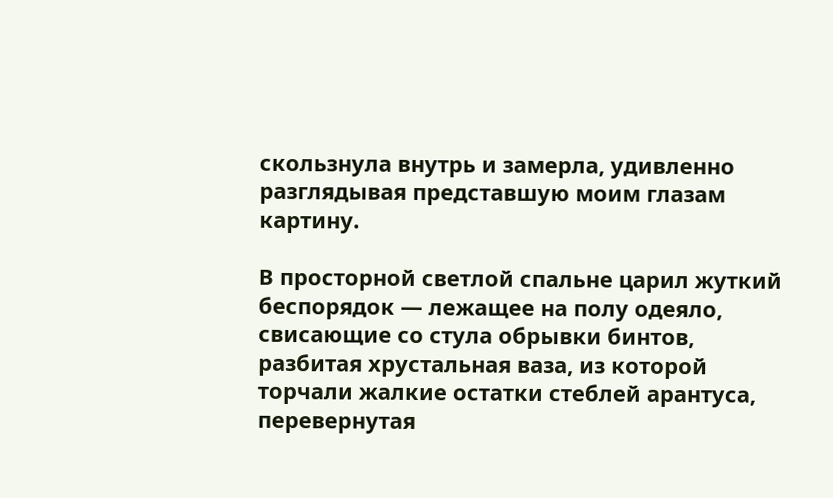скользнула внутрь и замерла, удивленно разглядывая представшую моим глазам картину.

В просторной светлой спальне царил жуткий беспорядок — лежащее на полу одеяло, свисающие со стула обрывки бинтов, разбитая хрустальная ваза, из которой торчали жалкие остатки стеблей арантуса, перевернутая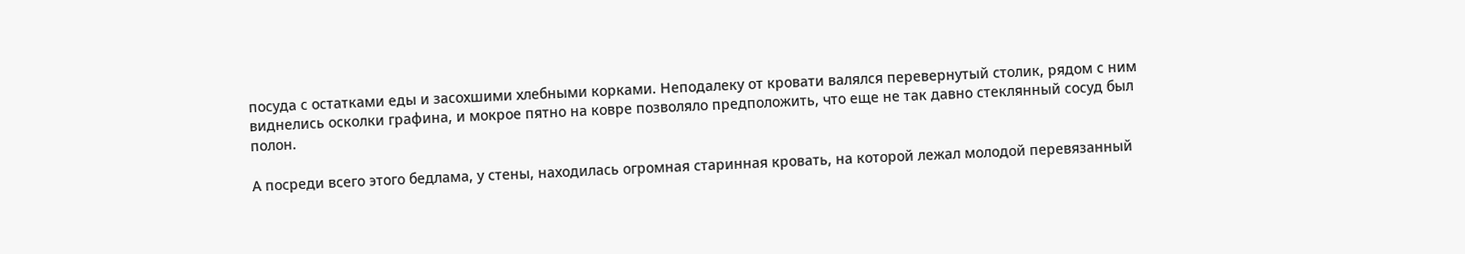посуда с остатками еды и засохшими хлебными корками. Неподалеку от кровати валялся перевернутый столик, рядом с ним виднелись осколки графина, и мокрое пятно на ковре позволяло предположить, что еще не так давно стеклянный сосуд был полон.

А посреди всего этого бедлама, у стены, находилась огромная старинная кровать, на которой лежал молодой перевязанный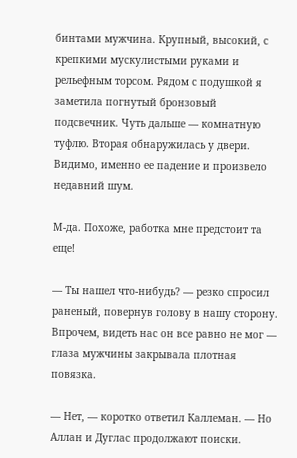бинтами мужчина. Крупный, высокий, с крепкими мускулистыми руками и рельефным торсом. Рядом с подушкой я заметила погнутый бронзовый подсвечник. Чуть дальше — комнатную туфлю. Вторая обнаружилась у двери. Видимо, именно ее падение и произвело недавний шум.

М-да. Похоже, работка мне предстоит та еще!

— Ты нашел что-нибудь? — резко спросил раненый, повернув голову в нашу сторону. Впрочем, видеть нас он все равно не мог — глаза мужчины закрывала плотная повязка.

— Нет, — коротко ответил Каллеман. — Но Аллан и Дуглас продолжают поиски.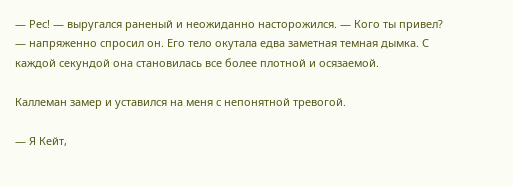— Рес! — выругался раненый и неожиданно насторожился. — Кого ты привел? — напряженно спросил он. Его тело окутала едва заметная темная дымка. С каждой секундой она становилась все более плотной и осязаемой.

Каллеман замер и уставился на меня с непонятной тревогой.

— Я Кейт,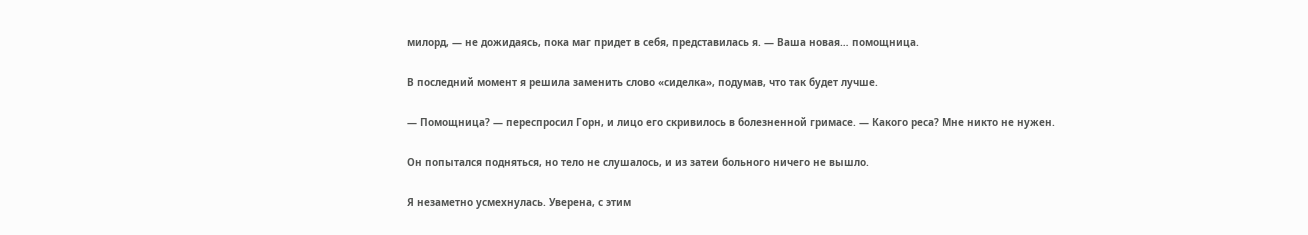милорд, — не дожидаясь, пока маг придет в себя, представилась я. — Ваша новая… помощница.

В последний момент я решила заменить слово «сиделка», подумав, что так будет лучше.

— Помощница? — переспросил Горн, и лицо его скривилось в болезненной гримасе. — Какого реса? Мне никто не нужен.

Он попытался подняться, но тело не слушалось, и из затеи больного ничего не вышло.

Я незаметно усмехнулась. Уверена, с этим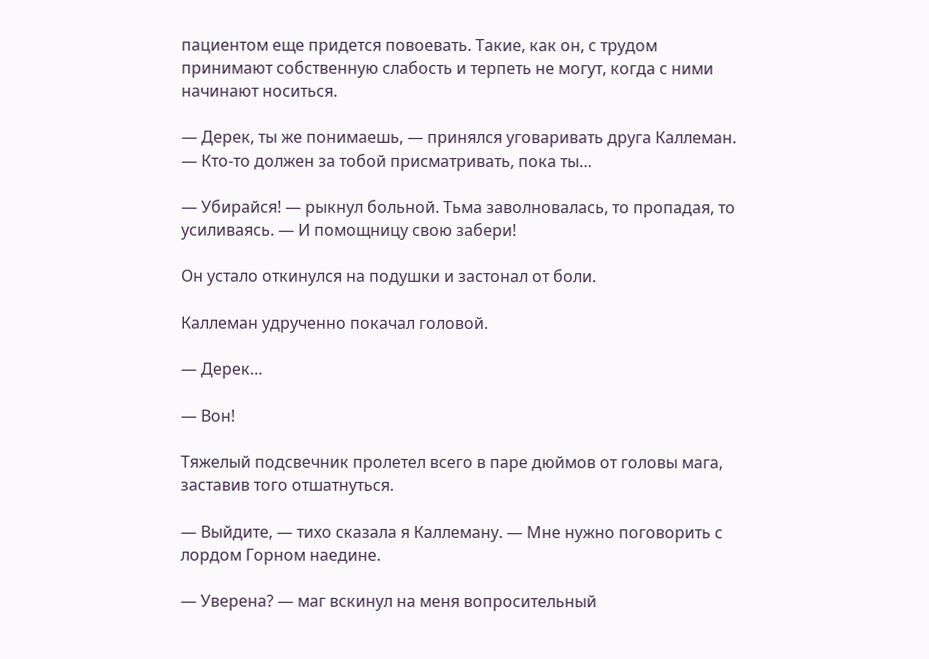пациентом еще придется повоевать. Такие, как он, с трудом принимают собственную слабость и терпеть не могут, когда с ними начинают носиться.

— Дерек, ты же понимаешь, — принялся уговаривать друга Каллеман. — Кто-то должен за тобой присматривать, пока ты…

— Убирайся! — рыкнул больной. Тьма заволновалась, то пропадая, то усиливаясь. — И помощницу свою забери!

Он устало откинулся на подушки и застонал от боли.

Каллеман удрученно покачал головой.

— Дерек…

— Вон!

Тяжелый подсвечник пролетел всего в паре дюймов от головы мага, заставив того отшатнуться.

— Выйдите, — тихо сказала я Каллеману. — Мне нужно поговорить с лордом Горном наедине.

— Уверена? — маг вскинул на меня вопросительный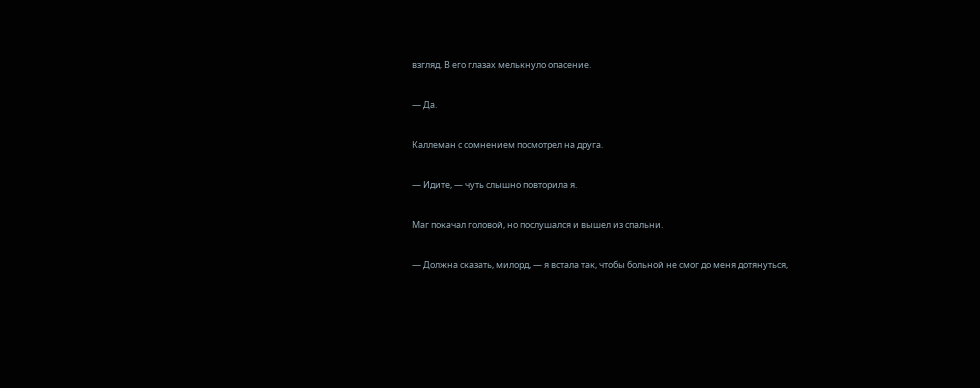взгляд. В его глазах мелькнуло опасение.

— Да.

Каллеман с сомнением посмотрел на друга.

— Идите, — чуть слышно повторила я.

Маг покачал головой, но послушался и вышел из спальни.

— Должна сказать, милорд, — я встала так, чтобы больной не смог до меня дотянуться,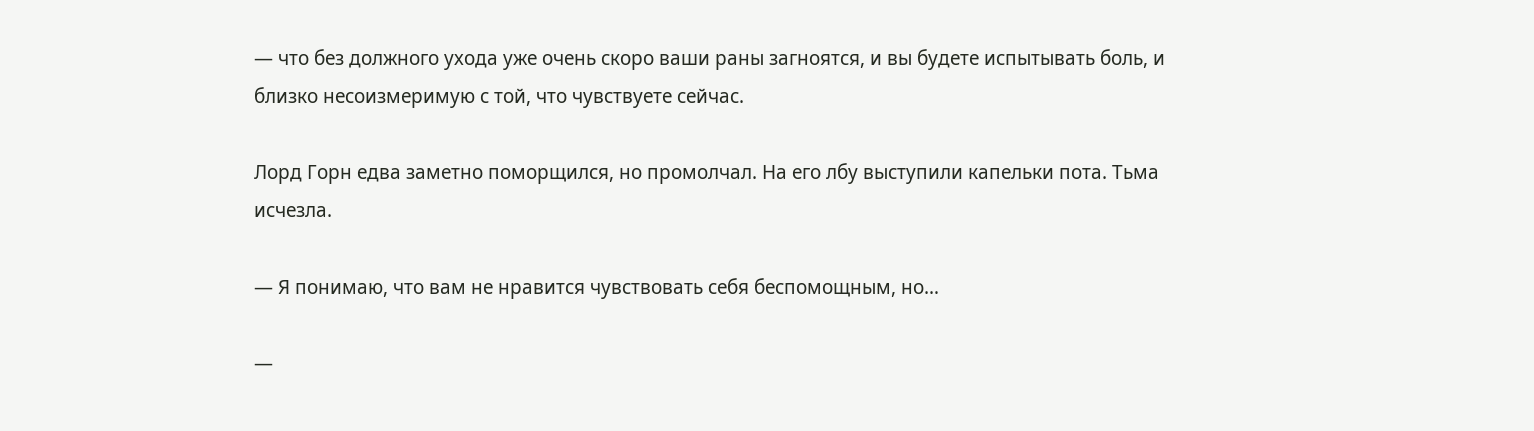— что без должного ухода уже очень скоро ваши раны загноятся, и вы будете испытывать боль, и близко несоизмеримую с той, что чувствуете сейчас.

Лорд Горн едва заметно поморщился, но промолчал. На его лбу выступили капельки пота. Тьма исчезла.

— Я понимаю, что вам не нравится чувствовать себя беспомощным, но…

—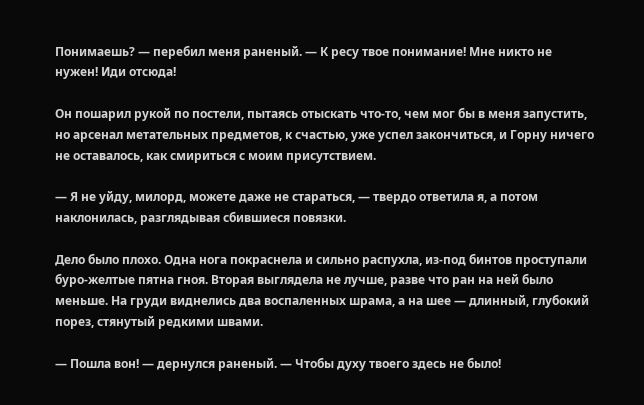Понимаешь? — перебил меня раненый. — К ресу твое понимание! Мне никто не нужен! Иди отсюда!

Он пошарил рукой по постели, пытаясь отыскать что-то, чем мог бы в меня запустить, но арсенал метательных предметов, к счастью, уже успел закончиться, и Горну ничего не оставалось, как смириться с моим присутствием.

— Я не уйду, милорд, можете даже не стараться, — твердо ответила я, а потом наклонилась, разглядывая сбившиеся повязки.

Дело было плохо. Одна нога покраснела и сильно распухла, из-под бинтов проступали буро-желтые пятна гноя. Вторая выглядела не лучше, разве что ран на ней было меньше. На груди виднелись два воспаленных шрама, а на шее — длинный, глубокий порез, стянутый редкими швами.

— Пошла вон! — дернулся раненый. — Чтобы духу твоего здесь не было!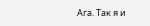Ага. Так я и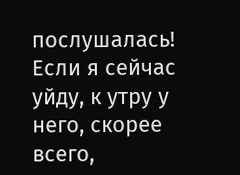послушалась! Если я сейчас уйду, к утру у него, скорее всего,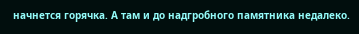начнется горячка. А там и до надгробного памятника недалеко.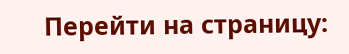Перейти на страницу: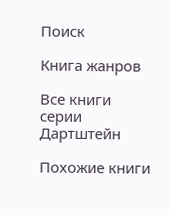Поиск

Книга жанров

Все книги серии Дартштейн

Похожие книги